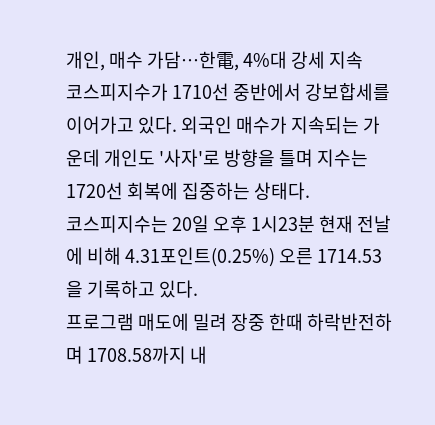개인, 매수 가담…한電, 4%대 강세 지속
코스피지수가 1710선 중반에서 강보합세를 이어가고 있다. 외국인 매수가 지속되는 가운데 개인도 '사자'로 방향을 틀며 지수는 1720선 회복에 집중하는 상태다.
코스피지수는 20일 오후 1시23분 현재 전날에 비해 4.31포인트(0.25%) 오른 1714.53을 기록하고 있다.
프로그램 매도에 밀려 장중 한때 하락반전하며 1708.58까지 내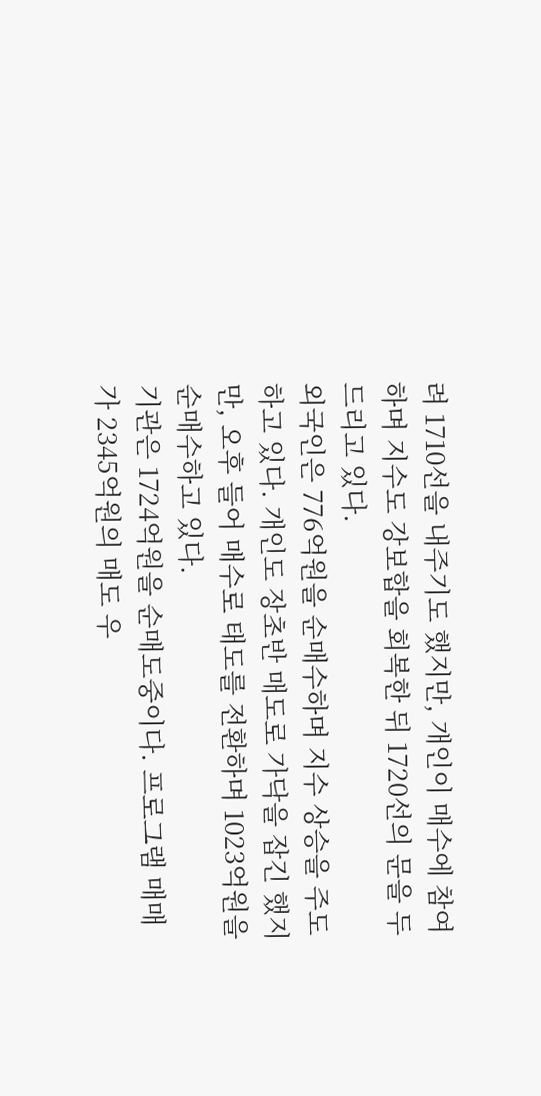려 1710선을 내주기도 했지만, 개인이 매수에 참여하며 지수도 강보합을 회복한 뒤 1720선의 문을 두드리고 있다.
외국인은 776억원을 순매수하며 지수 상승을 주도하고 있다. 개인도 장초반 매도로 가닥을 잡긴 했지만, 오후 들어 매수로 태도를 전환하며 1023억원을 순매수하고 있다.
기관은 1724억원을 순매도중이다. 프로그램 매매가 2345억원의 매도 우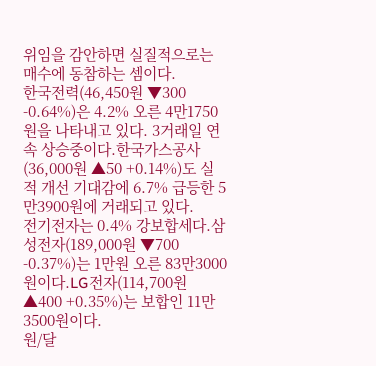위임을 감안하면 실질적으로는 매수에 동참하는 셈이다.
한국전력(46,450원 ▼300 -0.64%)은 4.2% 오른 4만1750원을 나타내고 있다. 3거래일 연속 상승중이다.한국가스공사(36,000원 ▲50 +0.14%)도 실적 개선 기대감에 6.7% 급등한 5만3900원에 거래되고 있다.
전기전자는 0.4% 강보합세다.삼성전자(189,000원 ▼700 -0.37%)는 1만원 오른 83만3000원이다.LG전자(114,700원 ▲400 +0.35%)는 보합인 11만3500원이다.
원/달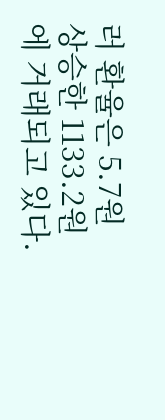러 환율은 5.7원 상승한 1133.2원에 거래되고 있다.